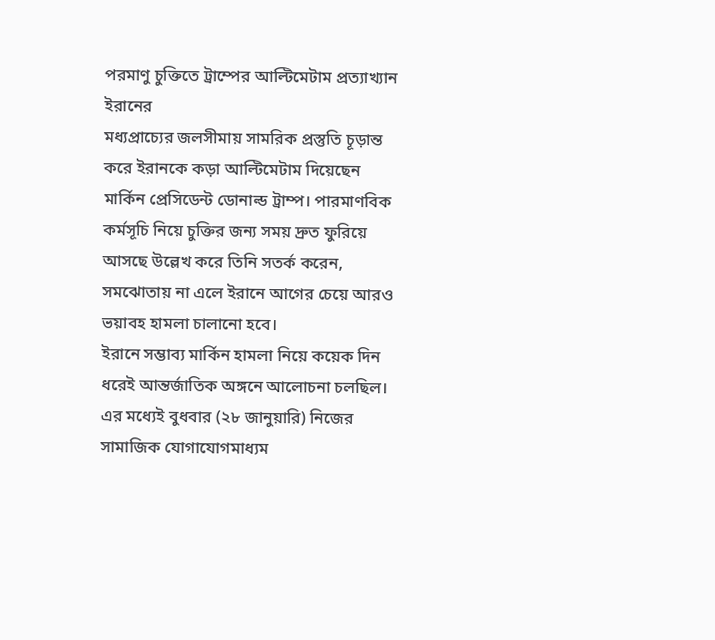পরমাণু চুক্তিতে ট্রাম্পের আল্টিমেটাম প্রত্যাখ্যান ইরানের
মধ্যপ্রাচ্যের জলসীমায় সামরিক প্রস্তুতি চূড়ান্ত করে ইরানকে কড়া আল্টিমেটাম দিয়েছেন মার্কিন প্রেসিডেন্ট ডোনাল্ড ট্রাম্প। পারমাণবিক কর্মসূচি নিয়ে চুক্তির জন্য সময় দ্রুত ফুরিয়ে আসছে উল্লেখ করে তিনি সতর্ক করেন, সমঝোতায় না এলে ইরানে আগের চেয়ে আরও ভয়াবহ হামলা চালানো হবে।
ইরানে সম্ভাব্য মার্কিন হামলা নিয়ে কয়েক দিন ধরেই আন্তর্জাতিক অঙ্গনে আলোচনা চলছিল। এর মধ্যেই বুধবার (২৮ জানুয়ারি) নিজের সামাজিক যোগাযোগমাধ্যম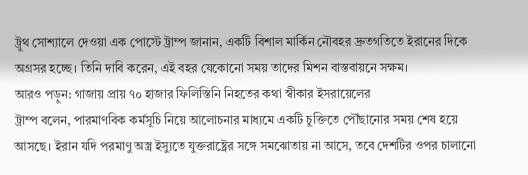ট্রুথ সোশ্যালে দেওয়া এক পোস্টে ট্রাম্প জানান, একটি বিশাল মার্কিন নৌবহর দ্রুতগতিতে ইরানের দিকে অগ্রসর হচ্ছে। তিনি দাবি করেন, এই বহর যেকোনো সময় তাদের মিশন বাস্তবায়নে সক্ষম।
আরও পড়ুন: গাজায় প্রায় ৭০ হাজার ফিলিস্তিনি নিহতের কথা স্বীকার ইসরায়েলের
ট্রাম্প বলেন, পারমাণবিক কর্মসূচি নিয়ে আলোচনার মাধ্যমে একটি চুক্তিতে পৌঁছানোর সময় শেষ হয়ে আসছে। ইরান যদি পরমাণু অস্ত্র ইস্যুতে যুক্তরাষ্ট্রের সঙ্গে সমঝোতায় না আসে, তবে দেশটির ওপর চালানো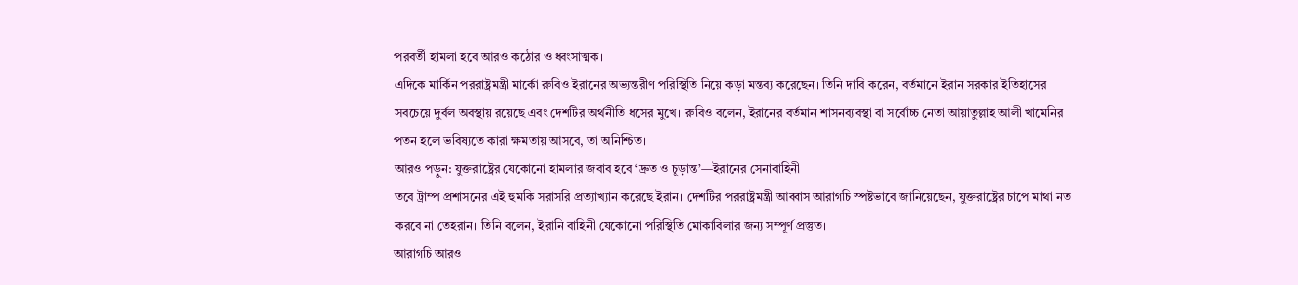পরবর্তী হামলা হবে আরও কঠোর ও ধ্বংসাত্মক।
এদিকে মার্কিন পররাষ্ট্রমন্ত্রী মার্কো রুবিও ইরানের অভ্যন্তরীণ পরিস্থিতি নিয়ে কড়া মন্তব্য করেছেন। তিনি দাবি করেন, বর্তমানে ইরান সরকার ইতিহাসের সবচেয়ে দুর্বল অবস্থায় রয়েছে এবং দেশটির অর্থনীতি ধসের মুখে। রুবিও বলেন, ইরানের বর্তমান শাসনব্যবস্থা বা সর্বোচ্চ নেতা আয়াতুল্লাহ আলী খামেনির পতন হলে ভবিষ্যতে কারা ক্ষমতায় আসবে, তা অনিশ্চিত।
আরও পড়ুন: যুক্তরাষ্ট্রের যেকোনো হামলার জবাব হবে ‘দ্রুত ও চূড়ান্ত’—ইরানের সেনাবাহিনী
তবে ট্রাম্প প্রশাসনের এই হুমকি সরাসরি প্রত্যাখ্যান করেছে ইরান। দেশটির পররাষ্ট্রমন্ত্রী আব্বাস আরাগচি স্পষ্টভাবে জানিয়েছেন, যুক্তরাষ্ট্রের চাপে মাথা নত করবে না তেহরান। তিনি বলেন, ইরানি বাহিনী যেকোনো পরিস্থিতি মোকাবিলার জন্য সম্পূর্ণ প্রস্তুত।
আরাগচি আরও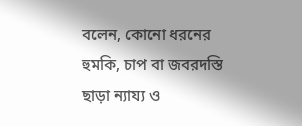বলেন, কোনো ধরনের হুমকি, চাপ বা জবরদস্তি ছাড়া ন্যায্য ও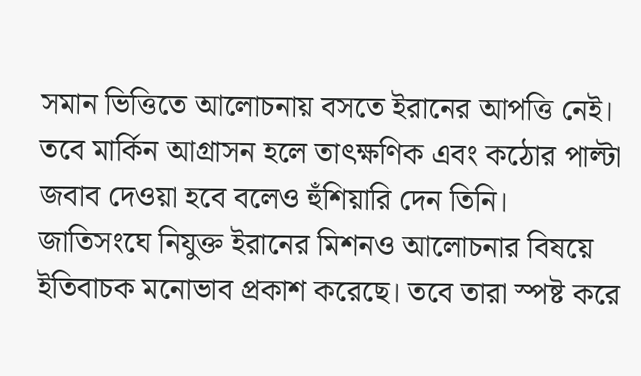সমান ভিত্তিতে আলোচনায় বসতে ইরানের আপত্তি নেই। তবে মার্কিন আগ্রাসন হলে তাৎক্ষণিক এবং কঠোর পাল্টা জবাব দেওয়া হবে বলেও হুঁশিয়ারি দেন তিনি।
জাতিসংঘে নিযুক্ত ইরানের মিশনও আলোচনার বিষয়ে ইতিবাচক মনোভাব প্রকাশ করেছে। তবে তারা স্পষ্ট করে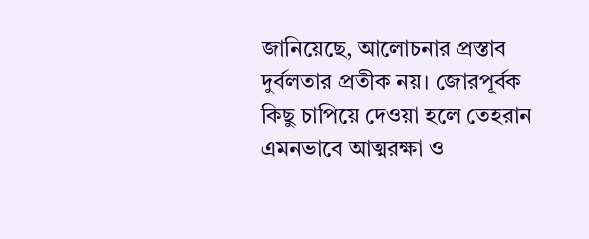জানিয়েছে, আলোচনার প্রস্তাব দুর্বলতার প্রতীক নয়। জোরপূর্বক কিছু চাপিয়ে দেওয়া হলে তেহরান এমনভাবে আত্মরক্ষা ও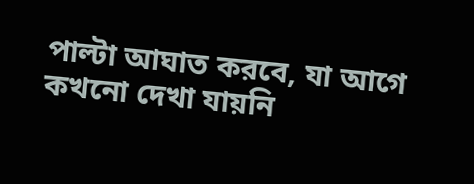পাল্টা আঘাত করবে, যা আগে কখনো দেখা যায়নি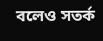বলেও সতর্ক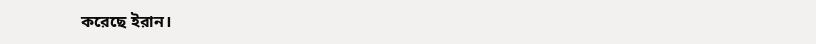করেছে ইরান।